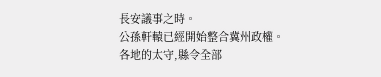長安議事之時。
公孫軒轅已經開始整合冀州政權。
各地的太守,縣令全部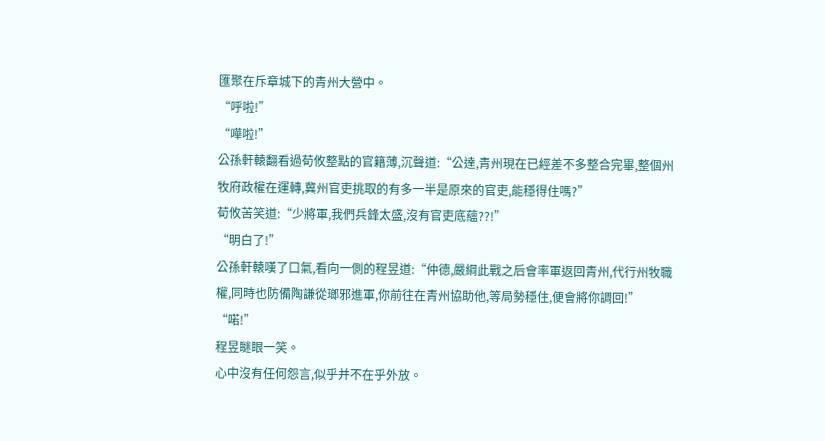匯聚在斥章城下的青州大營中。
“呼啦!”
“嘩啦!”
公孫軒轅翻看過荀攸整點的官籍薄,沉聲道:“公達,青州現在已經差不多整合完畢,整個州牧府政權在運轉,冀州官吏挑取的有多一半是原來的官吏,能穩得住嗎?”
荀攸苦笑道:“少將軍,我們兵鋒太盛,沒有官吏底蘊??!”
“明白了!”
公孫軒轅嘆了口氣,看向一側的程昱道:“仲德,嚴綱此戰之后會率軍返回青州,代行州牧職權,同時也防備陶謙從瑯邪進軍,你前往在青州協助他,等局勢穩住,便會將你調回!”
“喏!”
程昱瞇眼一笑。
心中沒有任何怨言,似乎并不在乎外放。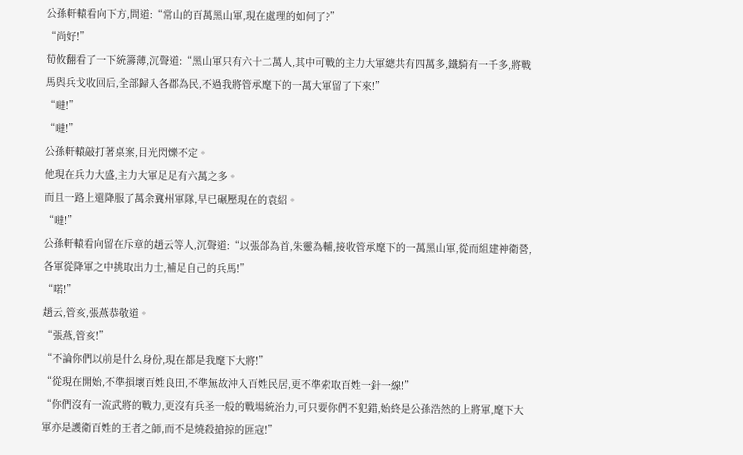公孫軒轅看向下方,問道:“常山的百萬黑山軍,現在處理的如何了?”
“尚好!”
荀攸翻看了一下統籌薄,沉聲道:“黑山軍只有六十二萬人,其中可戰的主力大軍總共有四萬多,鐵騎有一千多,將戰馬與兵戈收回后,全部歸入各郡為民,不過我將管承麾下的一萬大軍留了下來!”
“噠!”
“噠!”
公孫軒轅敲打著桌案,目光閃爍不定。
他現在兵力大盛,主力大軍足足有六萬之多。
而且一路上還降服了萬余冀州軍隊,早已碾壓現在的袁紹。
“噠!”
公孫軒轅看向留在斥章的趙云等人,沉聲道:“以張郃為首,朱靈為輔,接收管承麾下的一萬黑山軍,從而組建神衛營,各軍從降軍之中挑取出力士,補足自己的兵馬!”
“喏!”
趙云,管亥,張燕恭敬道。
“張燕,管亥!”
“不論你們以前是什么身份,現在都是我麾下大將!”
“從現在開始,不準損壞百姓良田,不準無故沖入百姓民居,更不準索取百姓一針一線!”
“你們沒有一流武將的戰力,更沒有兵圣一般的戰場統治力,可只要你們不犯錯,始終是公孫浩然的上將軍,麾下大軍亦是護衛百姓的王者之師,而不是燒殺搶掠的匪寇!”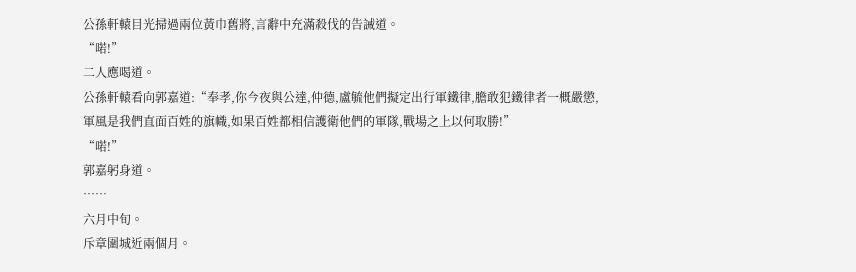公孫軒轅目光掃過兩位黃巾舊將,言辭中充滿殺伐的告誡道。
“喏!”
二人應喝道。
公孫軒轅看向郭嘉道:“奉孝,你今夜與公達,仲德,盧毓他們擬定出行軍鐵律,膽敢犯鐵律者一概嚴懲,軍風是我們直面百姓的旗幟,如果百姓都相信護衛他們的軍隊,戰場之上以何取勝!”
“喏!”
郭嘉躬身道。
……
六月中旬。
斥章圍城近兩個月。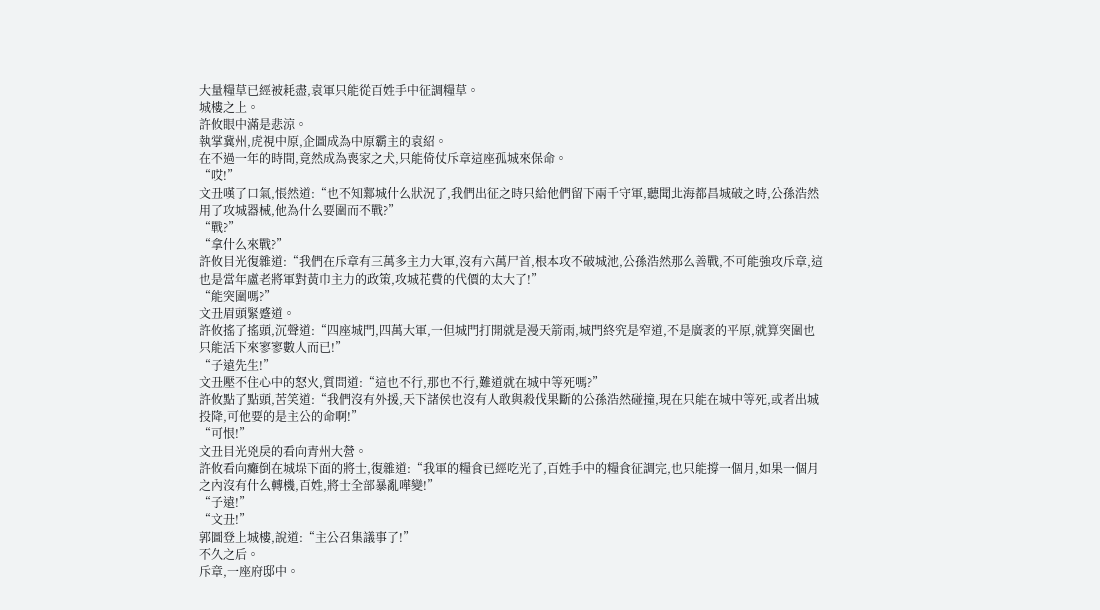大量糧草已經被耗盡,袁軍只能從百姓手中征調糧草。
城樓之上。
許攸眼中滿是悲涼。
執掌冀州,虎視中原,企圖成為中原霸主的袁紹。
在不過一年的時間,竟然成為喪家之犬,只能倚仗斥章這座孤城來保命。
“哎!”
文丑嘆了口氣,悵然道:“也不知鄴城什么狀況了,我們出征之時只給他們留下兩千守軍,聽聞北海都昌城破之時,公孫浩然用了攻城器械,他為什么要圍而不戰?”
“戰?”
“拿什么來戰?”
許攸目光復雜道:“我們在斥章有三萬多主力大軍,沒有六萬尸首,根本攻不破城池,公孫浩然那么善戰,不可能強攻斥章,這也是當年盧老將軍對黃巾主力的政策,攻城花費的代價的太大了!”
“能突圍嗎?”
文丑眉頭緊蹙道。
許攸搖了搖頭,沉聲道:“四座城門,四萬大軍,一但城門打開就是漫天箭雨,城門終究是窄道,不是廣袤的平原,就算突圍也只能活下來寥寥數人而已!”
“子遠先生!”
文丑壓不住心中的怒火,質問道:“這也不行,那也不行,難道就在城中等死嗎?”
許攸點了點頭,苦笑道:“我們沒有外援,天下諸侯也沒有人敢與殺伐果斷的公孫浩然碰撞,現在只能在城中等死,或者出城投降,可他要的是主公的命啊!”
“可恨!”
文丑目光兇戾的看向青州大營。
許攸看向癱倒在城垛下面的將士,復雜道:“我軍的糧食已經吃光了,百姓手中的糧食征調完,也只能撐一個月,如果一個月之內沒有什么轉機,百姓,將士全部暴亂嘩變!”
“子遠!”
“文丑!”
郭圖登上城樓,說道:“主公召集議事了!”
不久之后。
斥章,一座府邸中。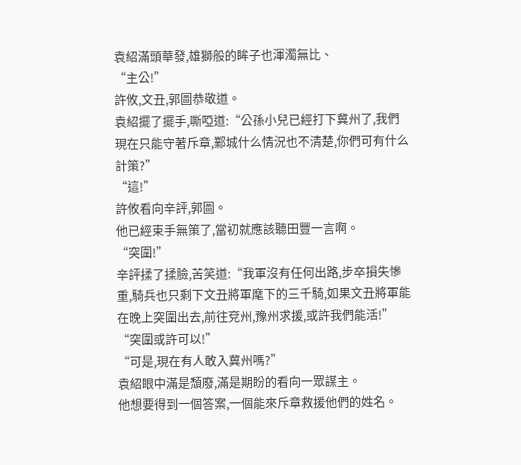袁紹滿頭華發,雄獅般的眸子也渾濁無比、
“主公!”
許攸,文丑,郭圖恭敬道。
袁紹擺了擺手,嘶啞道:“公孫小兒已經打下冀州了,我們現在只能守著斥章,鄴城什么情況也不清楚,你們可有什么計策?”
“這!”
許攸看向辛評,郭圖。
他已經束手無策了,當初就應該聽田豐一言啊。
“突圍!”
辛評揉了揉臉,苦笑道:“我軍沒有任何出路,步卒損失慘重,騎兵也只剩下文丑將軍麾下的三千騎,如果文丑將軍能在晚上突圍出去,前往兗州,豫州求援,或許我們能活!”
“突圍或許可以!”
“可是,現在有人敢入冀州嗎?”
袁紹眼中滿是頹廢,滿是期盼的看向一眾謀主。
他想要得到一個答案,一個能來斥章救援他們的姓名。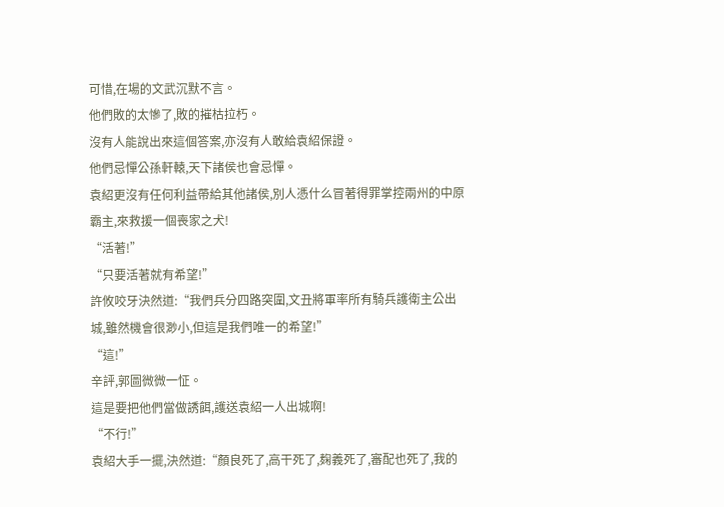可惜,在場的文武沉默不言。
他們敗的太慘了,敗的摧枯拉朽。
沒有人能說出來這個答案,亦沒有人敢給袁紹保證。
他們忌憚公孫軒轅,天下諸侯也會忌憚。
袁紹更沒有任何利益帶給其他諸侯,別人憑什么冒著得罪掌控兩州的中原霸主,來救援一個喪家之犬!
“活著!”
“只要活著就有希望!”
許攸咬牙決然道:“我們兵分四路突圍,文丑將軍率所有騎兵護衛主公出城,雖然機會很渺小,但這是我們唯一的希望!”
“這!”
辛評,郭圖微微一怔。
這是要把他們當做誘餌,護送袁紹一人出城啊!
“不行!”
袁紹大手一擺,決然道:“顏良死了,高干死了,麹義死了,審配也死了,我的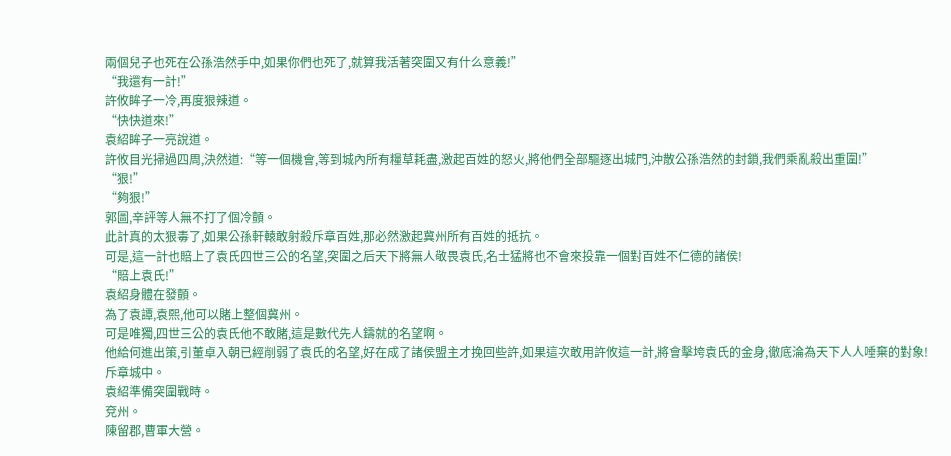兩個兒子也死在公孫浩然手中,如果你們也死了,就算我活著突圍又有什么意義!”
“我還有一計!”
許攸眸子一冷,再度狠辣道。
“快快道來!”
袁紹眸子一亮說道。
許攸目光掃過四周,決然道:“等一個機會,等到城內所有糧草耗盡,激起百姓的怒火,將他們全部驅逐出城門,沖散公孫浩然的封鎖,我們乘亂殺出重圍!”
“狠!”
“夠狠!”
郭圖,辛評等人無不打了個冷顫。
此計真的太狠毒了,如果公孫軒轅敢射殺斥章百姓,那必然激起冀州所有百姓的抵抗。
可是,這一計也賠上了袁氏四世三公的名望,突圍之后天下將無人敬畏袁氏,名士猛將也不會來投靠一個對百姓不仁德的諸侯!
“賠上袁氏!”
袁紹身體在發顫。
為了袁譚,袁熙,他可以賭上整個冀州。
可是唯獨,四世三公的袁氏他不敢賭,這是數代先人鑄就的名望啊。
他給何進出策,引董卓入朝已經削弱了袁氏的名望,好在成了諸侯盟主才挽回些許,如果這次敢用許攸這一計,將會擊垮袁氏的金身,徹底淪為天下人人唾棄的對象!
斥章城中。
袁紹準備突圍戰時。
兗州。
陳留郡,曹軍大營。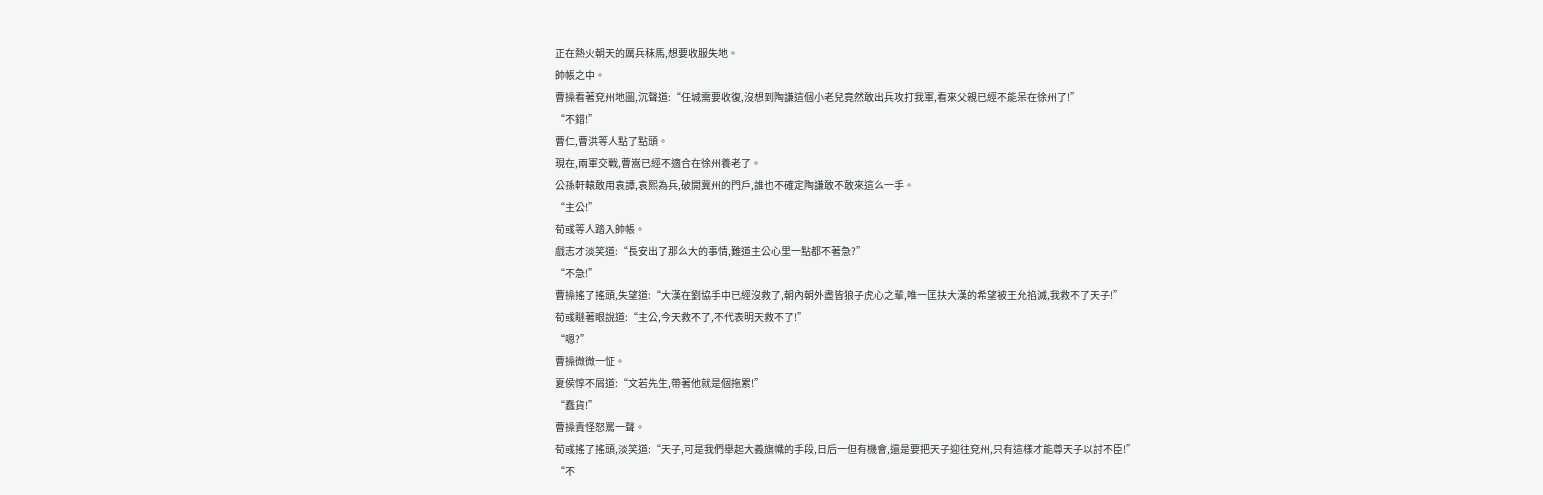正在熱火朝天的厲兵秣馬,想要收服失地。
帥帳之中。
曹操看著兗州地圖,沉聲道:“任城需要收復,沒想到陶謙這個小老兒竟然敢出兵攻打我軍,看來父親已經不能呆在徐州了!”
“不錯!”
曹仁,曹洪等人點了點頭。
現在,兩軍交戰,曹嵩已經不適合在徐州養老了。
公孫軒轅敢用袁譚,袁熙為兵,破開冀州的門戶,誰也不確定陶謙敢不敢來這么一手。
“主公!”
荀彧等人踏入帥帳。
戲志才淡笑道:“長安出了那么大的事情,難道主公心里一點都不著急?”
“不急!”
曹操搖了搖頭,失望道:“大漢在劉協手中已經沒救了,朝內朝外盡皆狼子虎心之輩,唯一匡扶大漢的希望被王允掐滅,我救不了天子!”
荀彧瞇著眼說道:“主公,今天救不了,不代表明天救不了!”
“嗯?”
曹操微微一怔。
夏侯惇不屑道:“文若先生,帶著他就是個拖累!”
“蠢貨!”
曹操責怪怒罵一聲。
荀彧搖了搖頭,淡笑道:“天子,可是我們舉起大義旗幟的手段,日后一但有機會,還是要把天子迎往兗州,只有這樣才能尊天子以討不臣!”
“不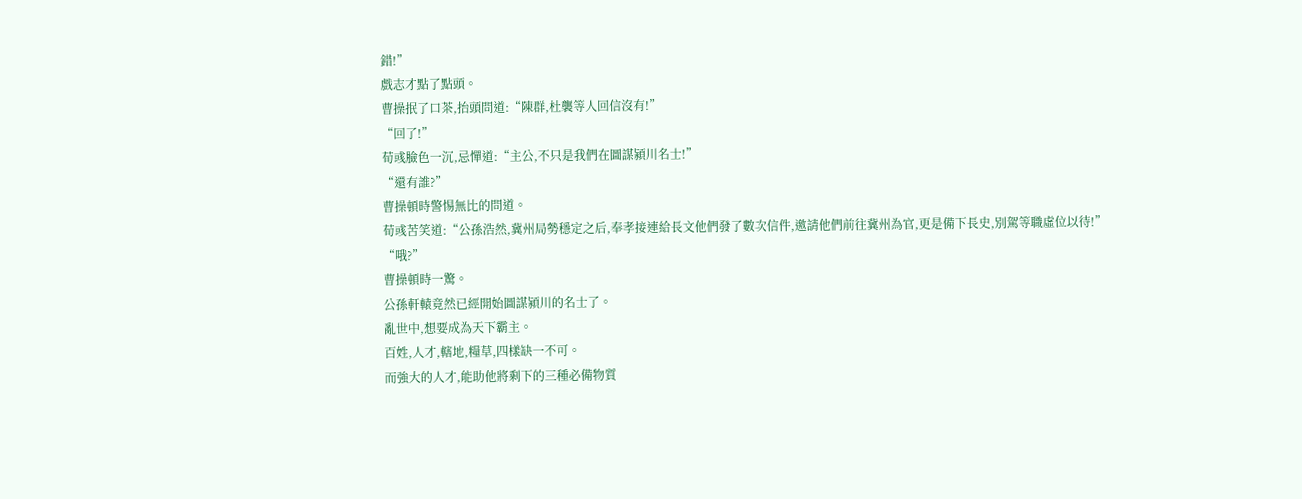錯!”
戲志才點了點頭。
曹操抿了口茶,抬頭問道:“陳群,杜襲等人回信沒有!”
“回了!”
荀彧臉色一沉,忌憚道:“主公,不只是我們在圖謀潁川名士!”
“還有誰?”
曹操頓時警惕無比的問道。
荀彧苦笑道:“公孫浩然,冀州局勢穩定之后,奉孝接連給長文他們發了數次信件,邀請他們前往冀州為官,更是備下長史,別駕等職虛位以待!”
“哦?”
曹操頓時一驚。
公孫軒轅竟然已經開始圖謀潁川的名士了。
亂世中,想要成為天下霸主。
百姓,人才,轄地,糧草,四樣缺一不可。
而強大的人才,能助他將剩下的三種必備物質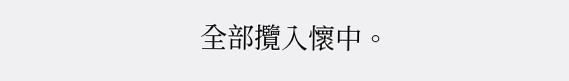全部攬入懷中。